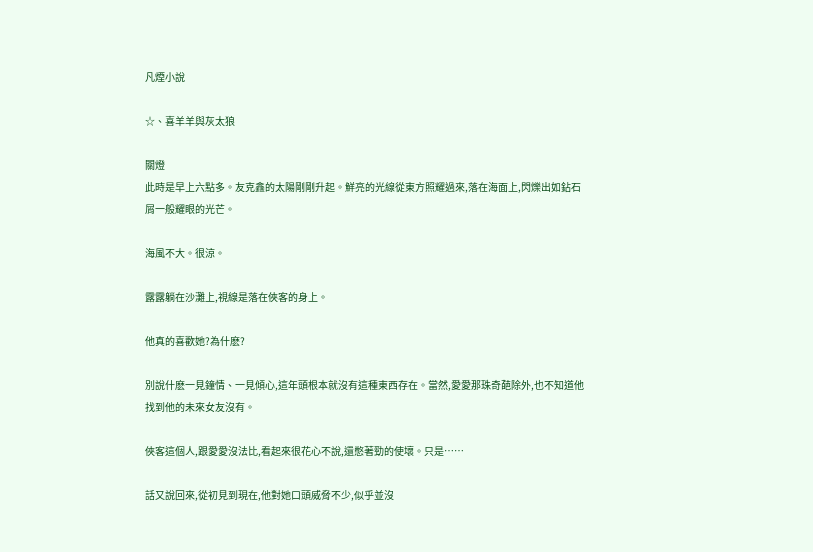凡煙小說

☆、喜羊羊與灰太狼

關燈
此時是早上六點多。友克鑫的太陽剛剛升起。鮮亮的光線從東方照耀過來,落在海面上,閃爍出如鉆石屑一般耀眼的光芒。

海風不大。很涼。

露露躺在沙灘上,視線是落在俠客的身上。

他真的喜歡她?為什麽?

別說什麽一見鐘情、一見傾心,這年頭根本就沒有這種東西存在。當然,愛愛那珠奇葩除外,也不知道他找到他的未來女友沒有。

俠客這個人,跟愛愛沒法比,看起來很花心不說,還憋著勁的使壞。只是……

話又說回來,從初見到現在,他對她口頭威脅不少,似乎並沒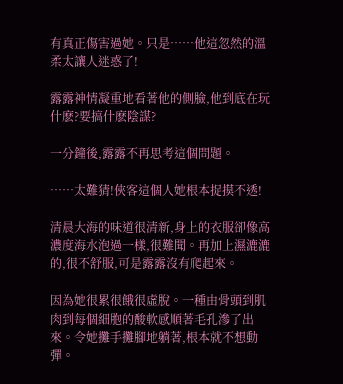有真正傷害過她。只是……他這忽然的溫柔太讓人迷惑了!

露露神情凝重地看著他的側臉,他到底在玩什麽?要搞什麽陰謀?

一分鐘後,露露不再思考這個問題。

……太難猜!俠客這個人她根本捉摸不透!

清晨大海的味道很清新,身上的衣服卻像高濃度海水泡過一樣,很難聞。再加上濕漉漉的,很不舒服,可是露露沒有爬起來。

因為她很累很餓很虛脫。一種由骨頭到肌肉到每個細胞的酸軟感順著毛孔滲了出來。令她攤手攤腳地躺著,根本就不想動彈。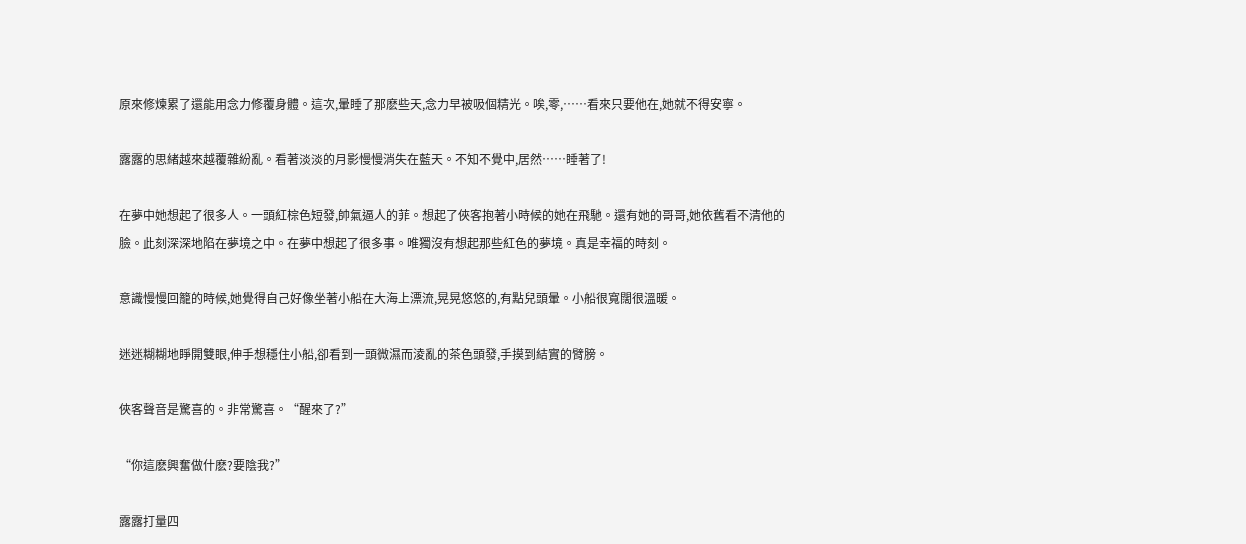原來修煉累了還能用念力修覆身體。這次,暈睡了那麽些天,念力早被吸個精光。唉,零,……看來只要他在,她就不得安寧。

露露的思緒越來越覆雜紛亂。看著淡淡的月影慢慢消失在藍天。不知不覺中,居然……睡著了!

在夢中她想起了很多人。一頭紅棕色短發,帥氣逼人的菲。想起了俠客抱著小時候的她在飛馳。還有她的哥哥,她依舊看不清他的臉。此刻深深地陷在夢境之中。在夢中想起了很多事。唯獨沒有想起那些紅色的夢境。真是幸福的時刻。

意識慢慢回籠的時候,她覺得自己好像坐著小船在大海上漂流,晃晃悠悠的,有點兒頭暈。小船很寬闊很溫暖。

迷迷糊糊地睜開雙眼,伸手想穩住小船,卻看到一頭微濕而淩亂的茶色頭發,手摸到結實的臂膀。

俠客聲音是驚喜的。非常驚喜。“醒來了?”

“你這麽興奮做什麽?要陰我?”

露露打量四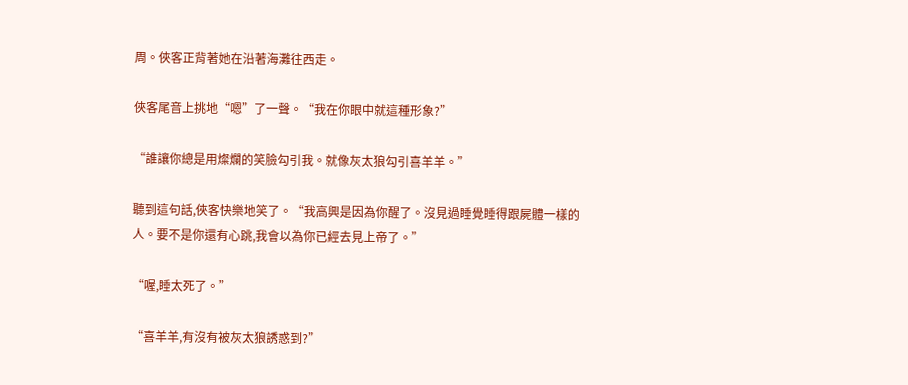周。俠客正背著她在沿著海灘往西走。

俠客尾音上挑地“嗯”了一聲。“我在你眼中就這種形象?”

“誰讓你總是用燦爛的笑臉勾引我。就像灰太狼勾引喜羊羊。”

聽到這句話,俠客快樂地笑了。“我高興是因為你醒了。沒見過睡覺睡得跟屍體一樣的人。要不是你還有心跳,我會以為你已經去見上帝了。”

“喔,睡太死了。”

“喜羊羊,有沒有被灰太狼誘惑到?”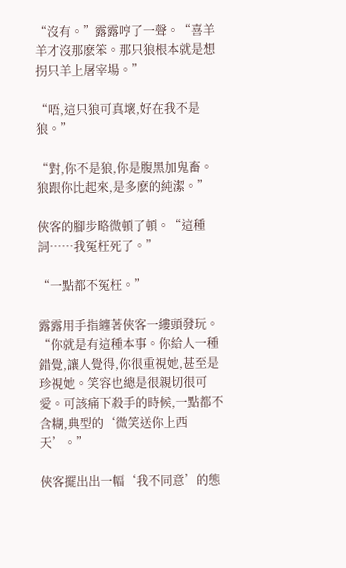“沒有。”露露哼了一聲。“喜羊羊才沒那麽笨。那只狼根本就是想拐只羊上屠宰場。”

“唔,這只狼可真壞,好在我不是狼。”

“對,你不是狼,你是腹黑加鬼畜。狼跟你比起來,是多麽的純潔。”

俠客的腳步略微頓了頓。“這種詞……我冤枉死了。”

“一點都不冤枉。”

露露用手指纏著俠客一縷頭發玩。“你就是有這種本事。你給人一種錯覺,讓人覺得,你很重視她,甚至是珍視她。笑容也總是很親切很可愛。可該痛下殺手的時候,一點都不含糊,典型的‘微笑送你上西天’。”

俠客擺出出一幅‘我不同意’的態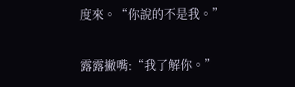度來。“你說的不是我。”

露露撇嘴:“我了解你。”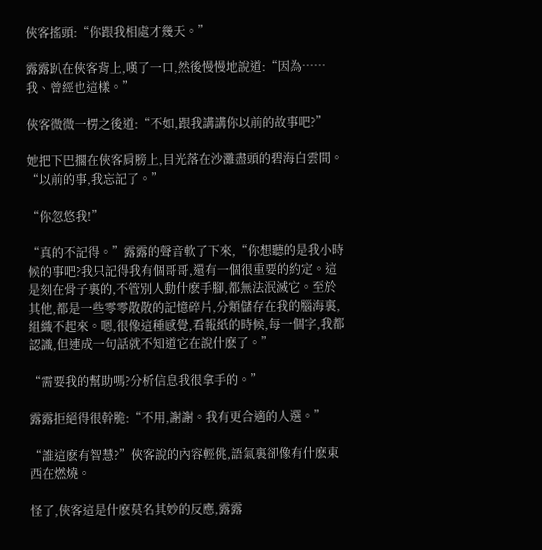俠客搖頭:“你跟我相處才幾天。”

露露趴在俠客背上,嘆了一口,然後慢慢地說道:“因為……我、曾經也這樣。”

俠客微微一楞之後道:“不如,跟我講講你以前的故事吧?”

她把下巴擱在俠客肩膀上,目光落在沙灘盡頭的碧海白雲間。“以前的事,我忘記了。”

“你忽悠我!”

“真的不記得。”露露的聲音軟了下來,“你想聽的是我小時候的事吧?我只記得我有個哥哥,還有一個很重要的約定。這是刻在骨子裏的,不管別人動什麽手腳,都無法泯滅它。至於其他,都是一些零零散散的記憶碎片,分類儲存在我的腦海裏,組織不起來。嗯,很像這種感覺,看報紙的時候,每一個字,我都認識,但連成一句話就不知道它在說什麽了。”

“需要我的幫助嗎?分析信息我很拿手的。”

露露拒絕得很幹脆:“不用,謝謝。我有更合適的人選。”

“誰這麽有智慧?”俠客說的內容輕佻,語氣裏卻像有什麽東西在燃燒。

怪了,俠客這是什麽莫名其妙的反應,露露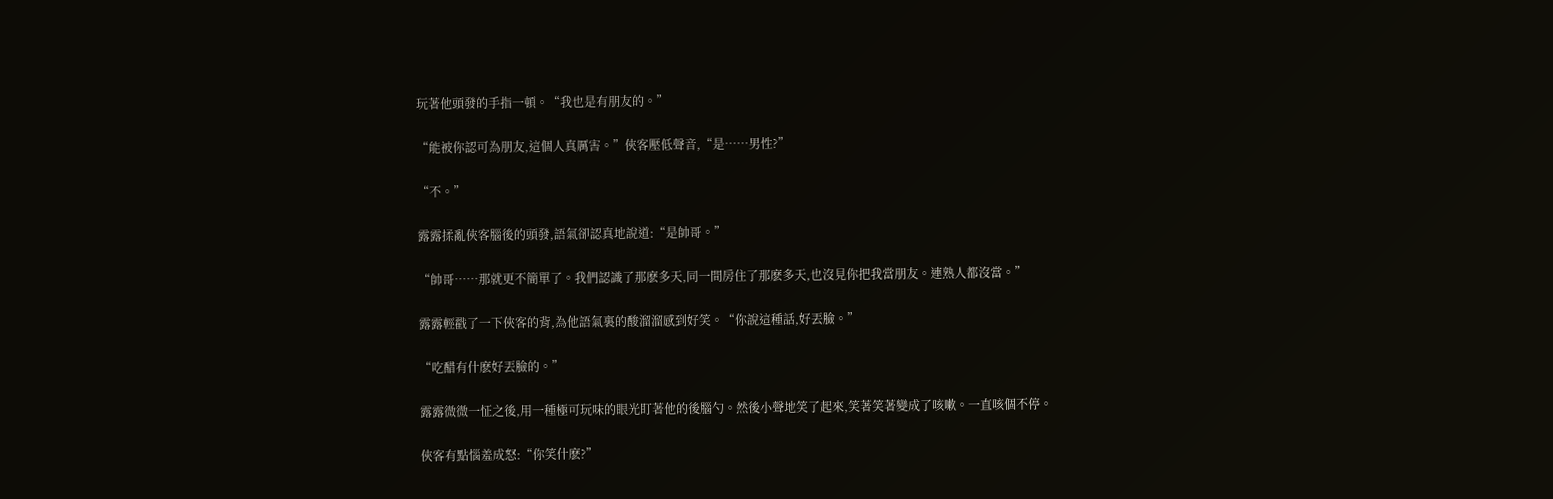玩著他頭發的手指一頓。“我也是有朋友的。”

“能被你認可為朋友,這個人真厲害。”俠客壓低聲音,“是……男性?”

“不。”

露露揉亂俠客腦後的頭發,語氣卻認真地說道:“是帥哥。”

“帥哥……那就更不簡單了。我們認識了那麽多天,同一間房住了那麽多天,也沒見你把我當朋友。連熟人都沒當。”

露露輕戳了一下俠客的背,為他語氣裏的酸溜溜感到好笑。“你說這種話,好丟臉。”

“吃醋有什麽好丟臉的。”

露露微微一怔之後,用一種極可玩味的眼光盯著他的後腦勺。然後小聲地笑了起來,笑著笑著變成了咳嗽。一直咳個不停。

俠客有點惱羞成怒:“你笑什麽?”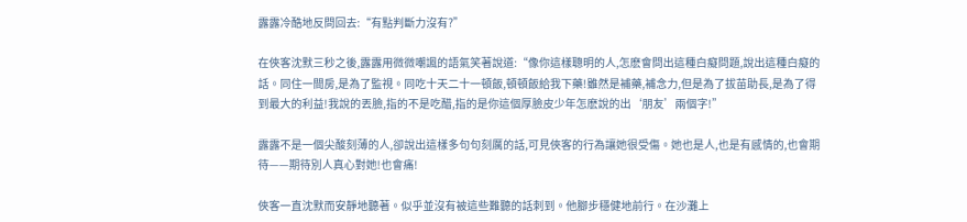露露冷酷地反問回去:“有點判斷力沒有?”

在俠客沈默三秒之後,露露用微微嘲諷的語氣笑著說道:“像你這樣聰明的人,怎麽會問出這種白癡問題,說出這種白癡的話。同住一間房,是為了監視。同吃十天二十一頓飯,頓頓飯給我下藥!雖然是補藥,補念力,但是為了拔苗助長,是為了得到最大的利益!我說的丟臉,指的不是吃醋,指的是你這個厚臉皮少年怎麽說的出‘朋友’兩個字!”

露露不是一個尖酸刻薄的人,卻說出這樣多句句刻厲的話,可見俠客的行為讓她很受傷。她也是人,也是有感情的,也會期待——期待別人真心對她!也會痛!

俠客一直沈默而安靜地聽著。似乎並沒有被這些難聽的話刺到。他腳步穩健地前行。在沙灘上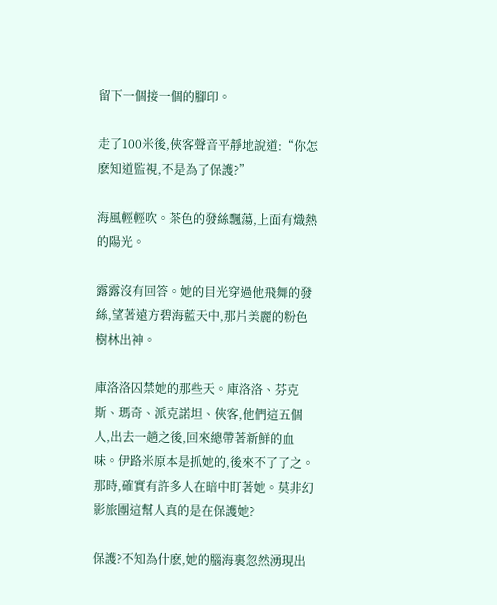留下一個接一個的腳印。

走了100米後,俠客聲音平靜地說道:“你怎麽知道監視,不是為了保護?”

海風輕輕吹。茶色的發絲飄蕩,上面有熾熱的陽光。

露露沒有回答。她的目光穿過他飛舞的發絲,望著遠方碧海藍天中,那片美麗的粉色樹林出神。

庫洛洛囚禁她的那些天。庫洛洛、芬克斯、瑪奇、派克諾坦、俠客,他們這五個人,出去一趟之後,回來總帶著新鮮的血味。伊路米原本是抓她的,後來不了了之。那時,確實有許多人在暗中盯著她。莫非幻影旅團這幫人真的是在保護她?

保護?不知為什麽,她的腦海裏忽然湧現出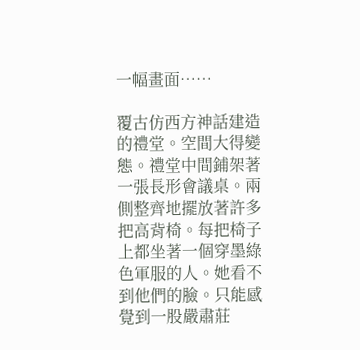一幅畫面……

覆古仿西方神話建造的禮堂。空間大得變態。禮堂中間鋪架著一張長形會議桌。兩側整齊地擺放著許多把高背椅。每把椅子上都坐著一個穿墨綠色軍服的人。她看不到他們的臉。只能感覺到一股嚴肅莊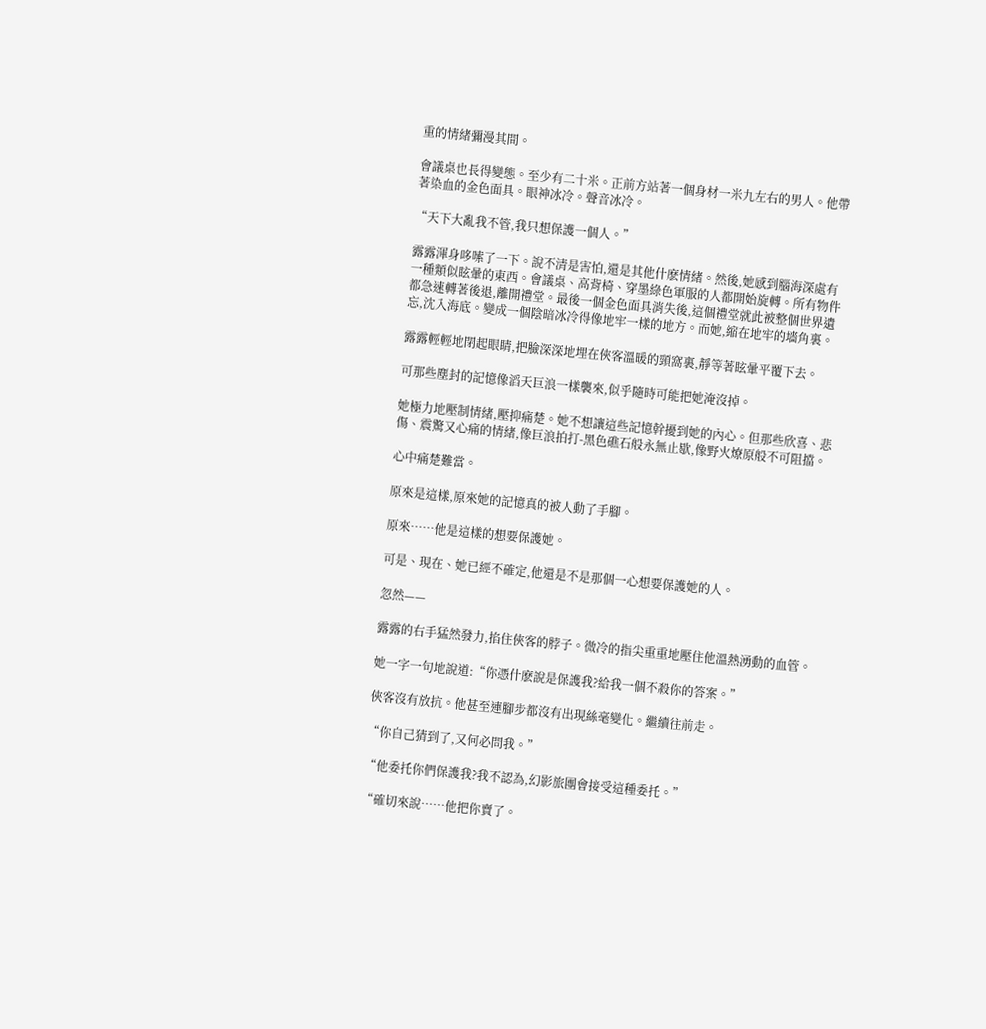重的情緒彌漫其間。

會議桌也長得變態。至少有二十米。正前方站著一個身材一米九左右的男人。他帶著染血的金色面具。眼神冰冷。聲音冰冷。

“天下大亂我不管,我只想保護一個人。”

露露渾身哆嗦了一下。說不清是害怕,還是其他什麽情緒。然後,她感到腦海深處有一種類似眩暈的東西。會議桌、高背椅、穿墨綠色軍服的人都開始旋轉。所有物件都急速轉著後退,離開禮堂。最後一個金色面具消失後,這個禮堂就此被整個世界遺忘,沈入海底。變成一個陰暗冰冷得像地牢一樣的地方。而她,縮在地牢的墻角裏。

露露輕輕地閉起眼睛,把臉深深地埋在俠客溫暖的頸窩裏,靜等著眩暈平覆下去。

可那些塵封的記憶像滔天巨浪一樣襲來,似乎隨時可能把她淹沒掉。

她極力地壓制情緒,壓抑痛楚。她不想讓這些記憶幹擾到她的內心。但那些欣喜、悲傷、震驚又心痛的情緒,像巨浪拍打-黑色礁石般永無止歇,像野火燎原般不可阻擋。

心中痛楚難當。

原來是這樣,原來她的記憶真的被人動了手腳。

原來……他是這樣的想要保護她。

可是、現在、她已經不確定,他還是不是那個一心想要保護她的人。

忽然——

露露的右手猛然發力,掐住俠客的脖子。微冷的指尖重重地壓住他溫熱湧動的血管。

她一字一句地說道:“你憑什麽說是保護我?給我一個不殺你的答案。”

俠客沒有放抗。他甚至連腳步都沒有出現絲毫變化。繼續往前走。

“你自己猜到了,又何必問我。”

“他委托你們保護我?我不認為,幻影旅團會接受這種委托。”

“確切來說……他把你賣了。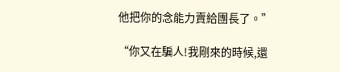他把你的念能力賣給團長了。”

“你又在騙人!我剛來的時候,還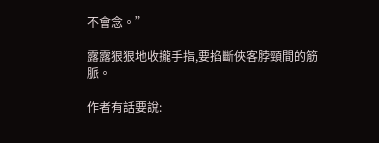不會念。”

露露狠狠地收攏手指,要掐斷俠客脖頸間的筋脈。

作者有話要說: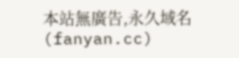本站無廣告,永久域名(fanyan.cc)